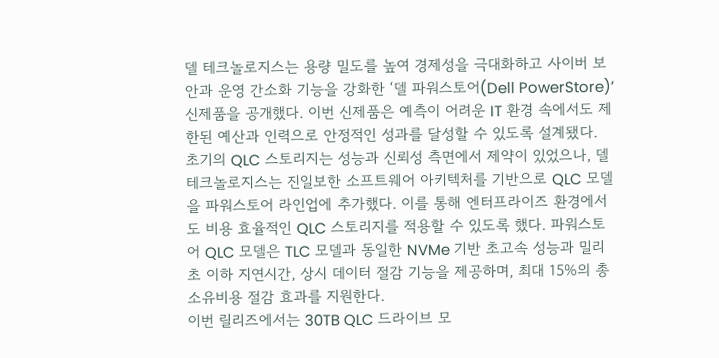델 테크놀로지스는 용량 밀도를 높여 경제성을 극대화하고 사이버 보안과 운영 간소화 기능을 강화한 ‘델 파워스토어(Dell PowerStore)’ 신제품을 공개했다. 이번 신제품은 예측이 어려운 IT 환경 속에서도 제한된 예산과 인력으로 안정적인 성과를 달성할 수 있도록 설계됐다.
초기의 QLC 스토리지는 성능과 신뢰성 측면에서 제약이 있었으나, 델 테크놀로지스는 진일보한 소프트웨어 아키텍처를 기반으로 QLC 모델을 파워스토어 라인업에 추가했다. 이를 통해 엔터프라이즈 환경에서도 비용 효율적인 QLC 스토리지를 적용할 수 있도록 했다. 파워스토어 QLC 모델은 TLC 모델과 동일한 NVMe 기반 초고속 성능과 밀리초 이하 지연시간, 상시 데이터 절감 기능을 제공하며, 최대 15%의 총소유비용 절감 효과를 지원한다.
이번 릴리즈에서는 30TB QLC 드라이브 모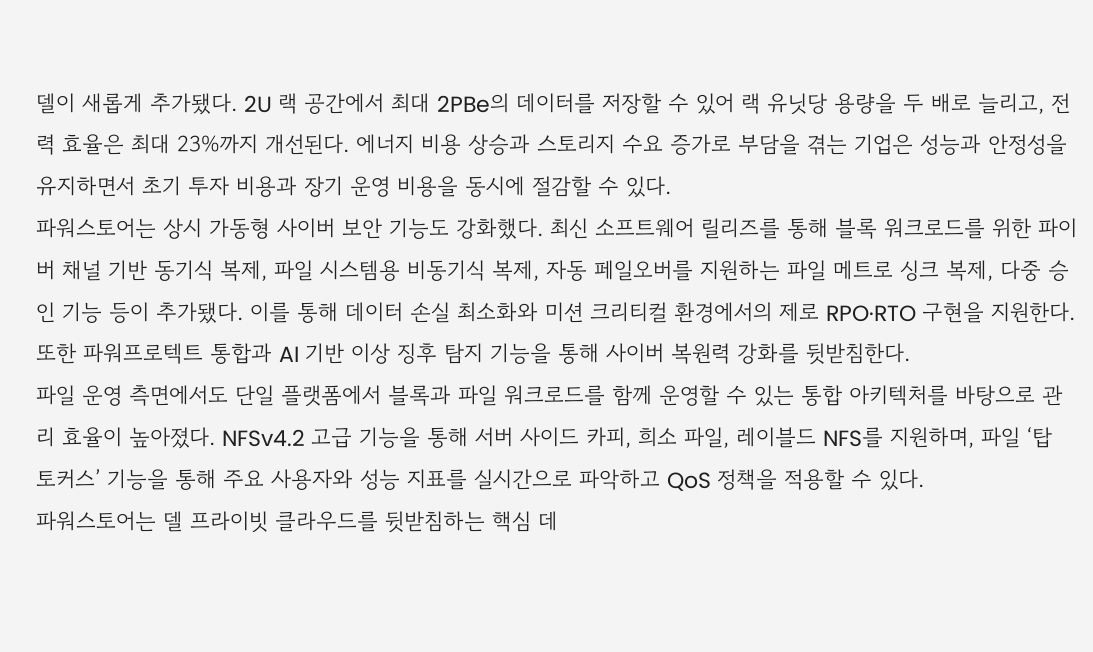델이 새롭게 추가됐다. 2U 랙 공간에서 최대 2PBe의 데이터를 저장할 수 있어 랙 유닛당 용량을 두 배로 늘리고, 전력 효율은 최대 23%까지 개선된다. 에너지 비용 상승과 스토리지 수요 증가로 부담을 겪는 기업은 성능과 안정성을 유지하면서 초기 투자 비용과 장기 운영 비용을 동시에 절감할 수 있다.
파워스토어는 상시 가동형 사이버 보안 기능도 강화했다. 최신 소프트웨어 릴리즈를 통해 블록 워크로드를 위한 파이버 채널 기반 동기식 복제, 파일 시스템용 비동기식 복제, 자동 페일오버를 지원하는 파일 메트로 싱크 복제, 다중 승인 기능 등이 추가됐다. 이를 통해 데이터 손실 최소화와 미션 크리티컬 환경에서의 제로 RPO·RTO 구현을 지원한다. 또한 파워프로텍트 통합과 AI 기반 이상 징후 탐지 기능을 통해 사이버 복원력 강화를 뒷받침한다.
파일 운영 측면에서도 단일 플랫폼에서 블록과 파일 워크로드를 함께 운영할 수 있는 통합 아키텍처를 바탕으로 관리 효율이 높아졌다. NFSv4.2 고급 기능을 통해 서버 사이드 카피, 희소 파일, 레이블드 NFS를 지원하며, 파일 ‘탑 토커스’ 기능을 통해 주요 사용자와 성능 지표를 실시간으로 파악하고 QoS 정책을 적용할 수 있다.
파워스토어는 델 프라이빗 클라우드를 뒷받침하는 핵심 데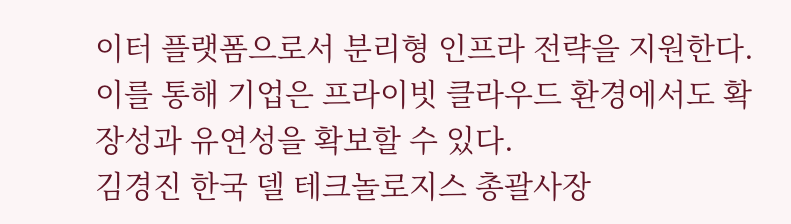이터 플랫폼으로서 분리형 인프라 전략을 지원한다. 이를 통해 기업은 프라이빗 클라우드 환경에서도 확장성과 유연성을 확보할 수 있다.
김경진 한국 델 테크놀로지스 총괄사장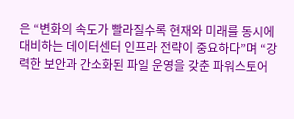은 “변화의 속도가 빨라질수록 현재와 미래를 동시에 대비하는 데이터센터 인프라 전략이 중요하다”며 “강력한 보안과 간소화된 파일 운영을 갖춘 파워스토어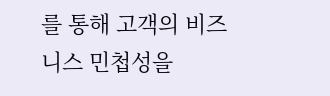를 통해 고객의 비즈니스 민첩성을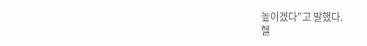높이겠다”고 말했다.
헬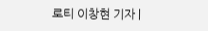로티 이창현 기자 |